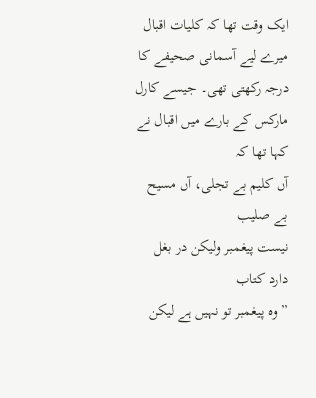ایک وقت تھا کہ کلیات اقبال میرے لیے آسمانی صحیفے کا درجہ رکھتی تھی۔ جیسے کارل مارکس کے بارے میں اقبال نے کہا تھا کہ
آں کلیم بے تجلی، آں مسیح بے صلیب
نیست پیغمبر ولیکن در بغل دارد کتاب
”وہ پیغمبر تو نہیں ہے لیکن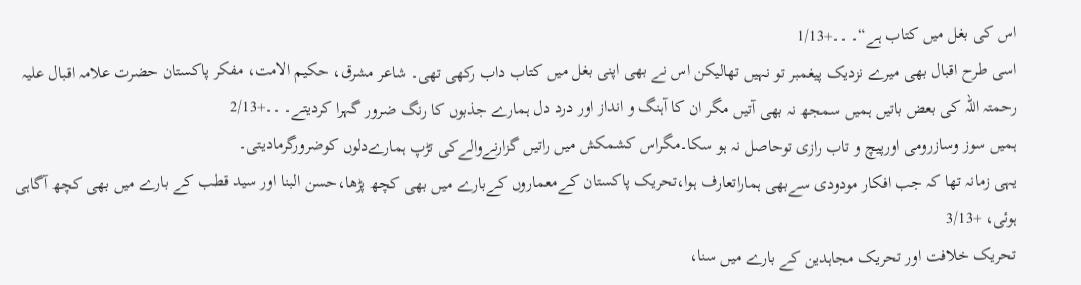اس کی بغل میں کتاب ہے“۔ ۔۔+1/13
اسی طرح اقبال بھی میرے نزدیک پیغمبر تو نہیں تھالیکن اس نے بھی اپنی بغل میں کتاب داب رکھی تھی۔ شاعر مشرق، حکیم الامت، مفکر پاکستان حضرت علامہ اقبال علیہ رحمتہ اللہ کی بعض باتیں ہمیں سمجھ نہ بھی آتیں مگر ان کا آہنگ و انداز اور درد دل ہمارے جذبوں کا رنگ ضرور گہرا کردیتے۔ ۔۔+2/13
ہمیں سوز وسازرومی اورپیچ و تاب رازی توحاصل نہ ہو سکا۔مگراس کشمکش میں راتیں گزارنےوالےکی تڑپ ہمارےدلوں کوضرورگرمادیتی۔
یہی زمانہ تھا کہ جب افکار مودودی سےبھی ہماراتعارف ہوا،تحریک پاکستان کےمعماروں کےبارے میں بھی کچھ پڑھا،حسن البنا اور سید قطب کے بارے میں بھی کچھ آگاہی ہوئی، +3/13
تحریک خلافت اور تحریک مجاہدین کے بارے میں سنا،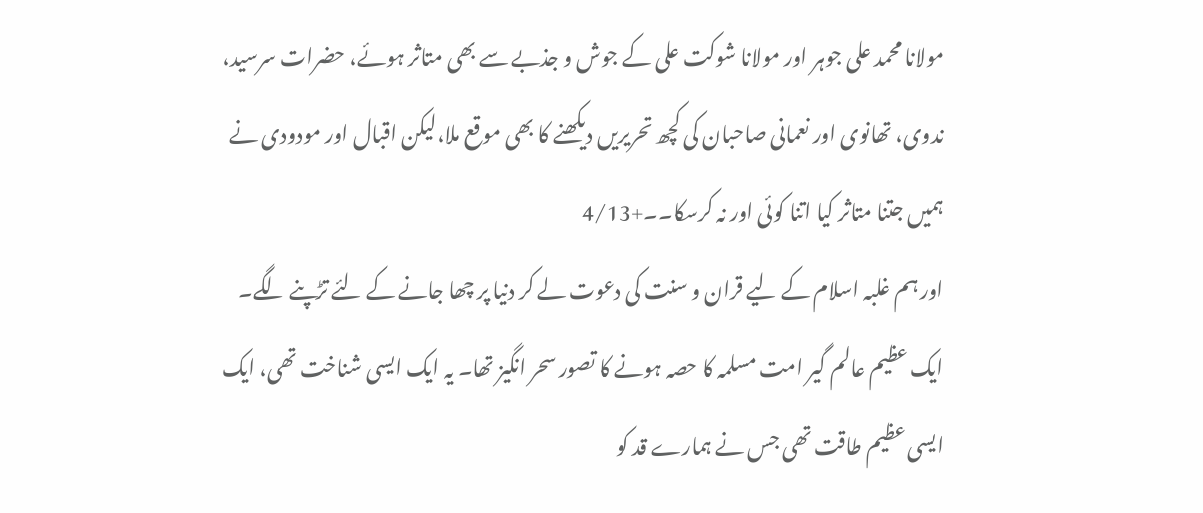مولانا محمد علی جوہر اور مولانا شوکت علی کے جوش و جذبے سے بھی متاثر ہوئے، حضرات سرسید، ندوی، تھانوی اور نعمانی صاحبان کی کچھ تحریریں دیکھنے کا بھی موقع ملا،لیکن اقبال اور مودودی نے ہمیں جتنا متاثر کیا اتنا کوئی اور نہ کرسکا۔۔+4/13
اور ہم غلبہ اسلام کے لیے قران و سنت کی دعوت لے کر دنیا پر چھا جانے کے لئے تڑپنے لگے۔ ایک عظیم عالم گیر امت مسلمہ کا حصہ ہونے کا تصور سحر انگیز تھا۔ یہ ایک ایسی شناخت تھی، ایک ایسی عظیم طاقت تھی جس نے ہمارے قد کو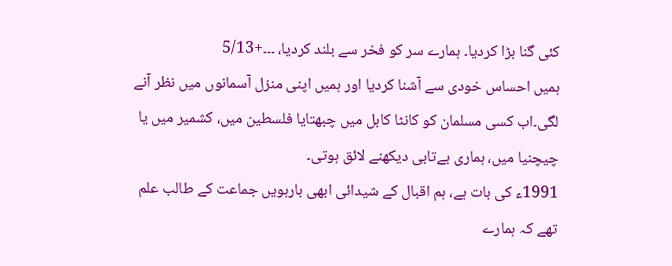کئی گنا بڑا کردیا۔ ہمارے سر کو فخر سے بلند کردیا، ۔۔۔+5/13
ہمیں احساس خودی سے آشنا کردیا اور ہمیں اپنی منزل آسمانوں میں نظر آنے لگی۔اب کسی مسلمان کو کانٹا کابل میں چبھتایا فلسطین میں، کشمیر میں یا چیچنیا میں، ہماری بےتابی دیکھنے لائق ہوتی۔
1991ء کی بات ہے، ہم اقبال کے شیدائی ابھی بارہویں جماعت کے طالب علم تھے کہ ہمارے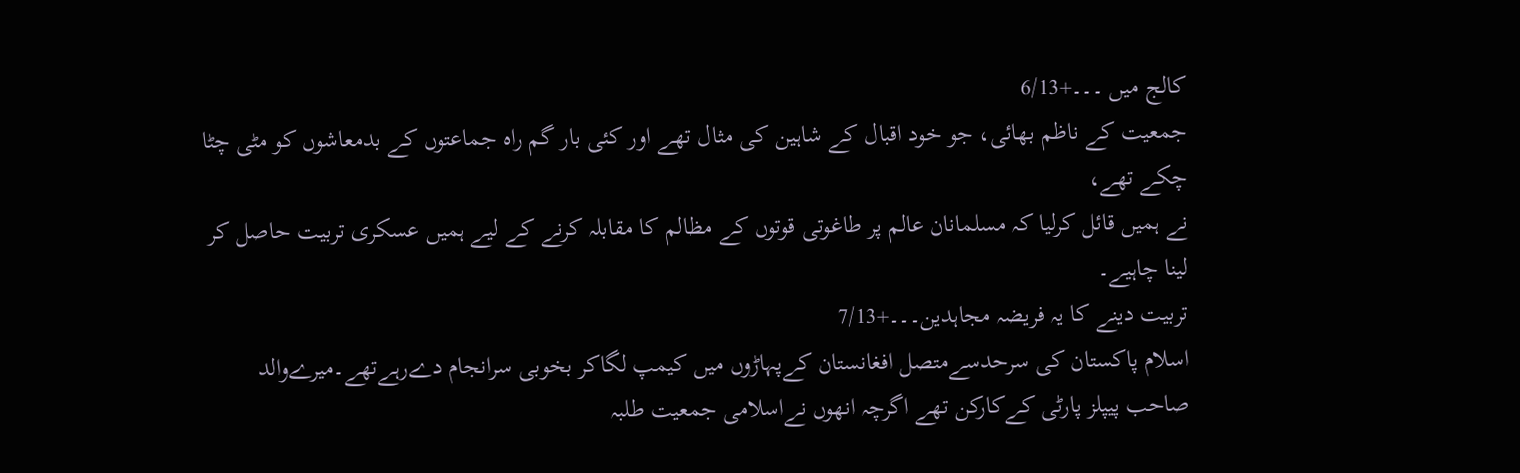کالج میں ۔۔۔+6/13
جمعیت کے ناظم بھائی، جو خود اقبال کے شاہین کی مثال تھے اور کئی بار گم راہ جماعتوں کے بدمعاشوں کو مٹی چٹا چکے تھے،
نے ہمیں قائل کرلیا کہ مسلمانان عالم پر طاغوتی قوتوں کے مظالم کا مقابلہ کرنے کے لیے ہمیں عسکری تربیت حاصل کر لینا چاہیے۔
تربیت دینے کا یہ فریضہ مجاہدین۔۔۔+7/13
اسلام پاکستان کی سرحدسےمتصل افغانستان کےپہاڑوں میں کیمپ لگاکر بخوبی سرانجام دےرہےتھے۔میرےوالد صاحب پیپلز پارٹی کےکارکن تھے اگرچہ انھوں نےاسلامی جمعیت طلبہ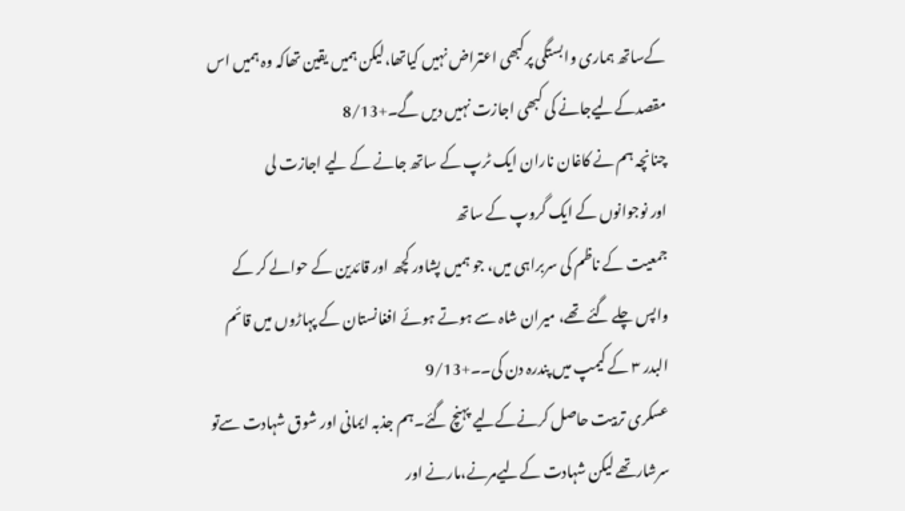کےساتھ ہماری وابستگی پرکبھی اعتراض نہیں کیاتھا،لیکن ہمیں یقین تھاکہ وہ ہمیں اس مقصدکےلیےجانے کی کبھی اجازت نہیں دیں گے۔+8/13
چنانچہ ہم نے کاغان ناران ایک ٹرپ کے ساتھ جانے کے لیے اجازت لی
اور نوجوانوں کے ایک گروپ کے ساتھ
جمعیت کے ناظم کی سربراہی میں، جو ہمیں پشاور کچھ اور قائدین کے حوالے کر کے واپس چلے گئے تھے، میران شاہ سے ہوتے ہوئے افغانستان کے پہاڑوں میں قائم البدر ۳ کے کیمپ میں پندرہ دن کی۔۔+9/13
عسکری تربیت حاصل کرنےکےلیے پہنچ گئے۔ہم جذبہ ایمانی اور شوق شہادت سےتو سرشارتھے لیکن شہادت کےلیےمرنے،مارنے اور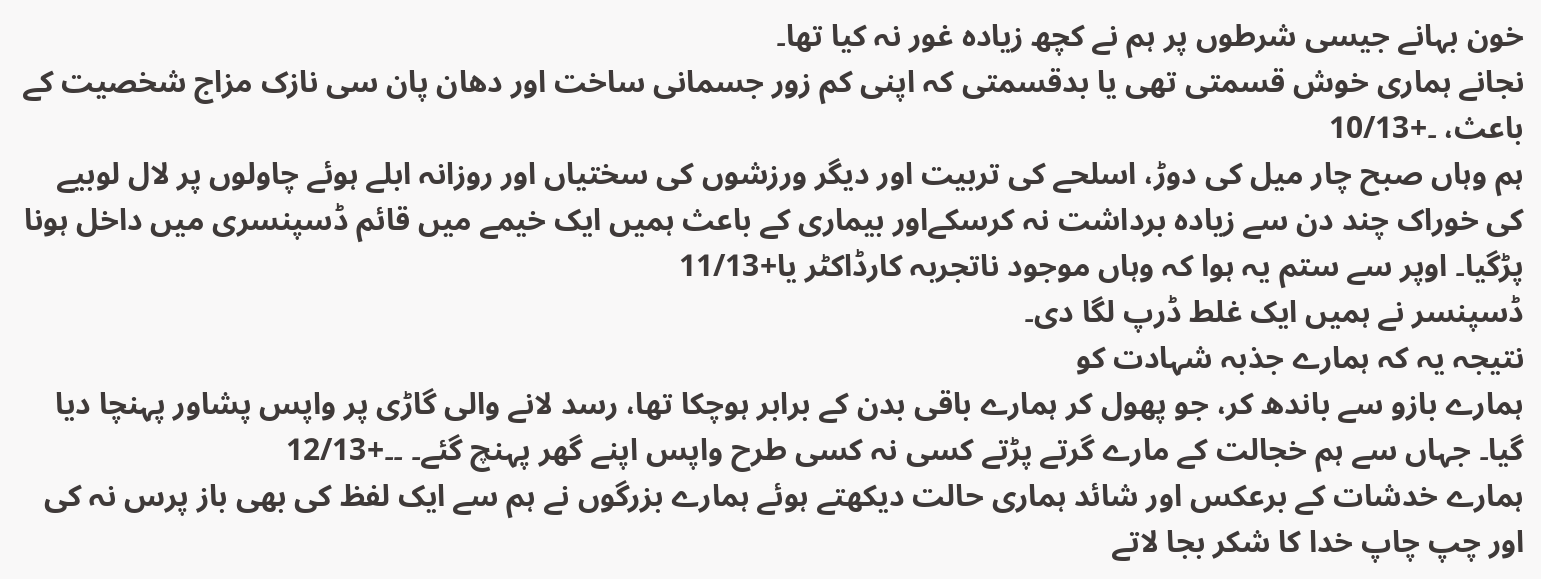خون بہانے جیسی شرطوں پر ہم نے کچھ زیادہ غور نہ کیا تھا۔
نجانے ہماری خوش قسمتی تھی یا بدقسمتی کہ اپنی کم زور جسمانی ساخت اور دھان پان سی نازک مزاج شخصیت کے باعث، ۔+10/13
ہم وہاں صبح چار میل کی دوڑ، اسلحے کی تربیت اور دیگر ورزشوں کی سختیاں اور روزانہ ابلے ہوئے چاولوں پر لال لوبیے کی خوراک چند دن سے زیادہ برداشت نہ کرسکےاور بیماری کے باعث ہمیں ایک خیمے میں قائم ڈسپنسری میں داخل ہونا پڑگیا۔ اوپر سے ستم یہ ہوا کہ وہاں موجود ناتجربہ کارڈاکٹر یا+11/13
ڈسپنسر نے ہمیں ایک غلط ڈرپ لگا دی۔
نتیجہ یہ کہ ہمارے جذبہ شہادت کو
ہمارے بازو سے باندھ کر، جو پھول کر ہمارے باقی بدن کے برابر ہوچکا تھا، رسد لانے والی گاڑی پر واپس پشاور پہنچا دیا گیا۔ جہاں سے ہم خجالت کے مارے گرتے پڑتے کسی نہ کسی طرح واپس اپنے گھر پہنچ گئے۔ ۔۔+12/13
ہمارے خدشات کے برعکس اور شائد ہماری حالت دیکھتے ہوئے ہمارے بزرگوں نے ہم سے ایک لفظ کی بھی باز پرس نہ کی اور چپ چاپ خدا کا شکر بجا لاتے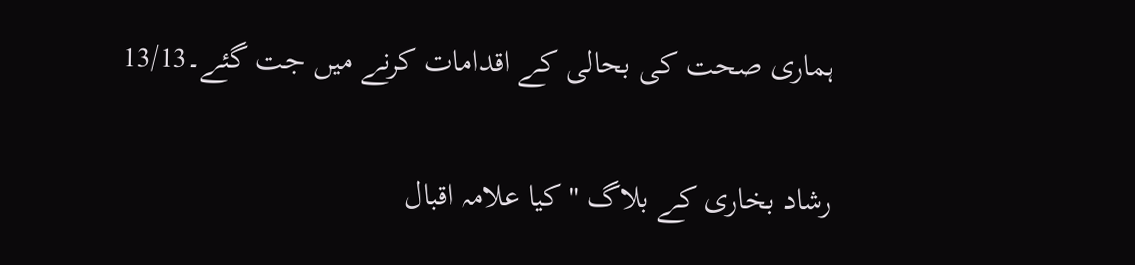ہماری صحت کی بحالی کے اقدامات کرنے میں جت گئے۔13/13

رشاد بخاری کے بلاگ "کیا علامہ اقبال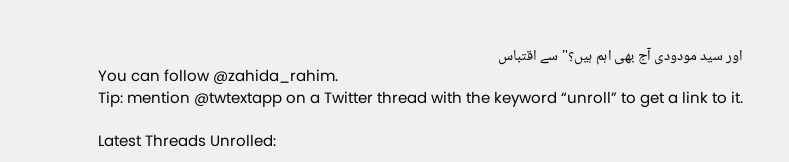اور سید مودودی آج بھی اہم ہیں؟" سے اقتباس
You can follow @zahida_rahim.
Tip: mention @twtextapp on a Twitter thread with the keyword “unroll” to get a link to it.

Latest Threads Unrolled: